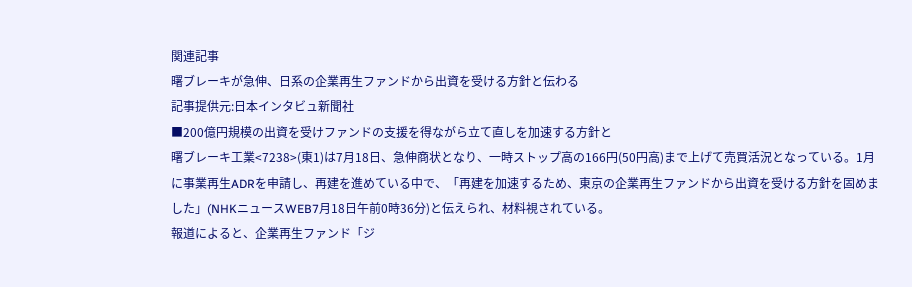関連記事
曙ブレーキが急伸、日系の企業再生ファンドから出資を受ける方針と伝わる
記事提供元:日本インタビュ新聞社
■200億円規模の出資を受けファンドの支援を得ながら立て直しを加速する方針と
曙ブレーキ工業<7238>(東1)は7月18日、急伸商状となり、一時ストップ高の166円(50円高)まで上げて売買活況となっている。1月に事業再生ADRを申請し、再建を進めている中で、「再建を加速するため、東京の企業再生ファンドから出資を受ける方針を固めました」(NHKニュースWEB7月18日午前0時36分)と伝えられ、材料視されている。
報道によると、企業再生ファンド「ジ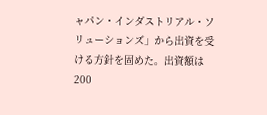ャパン・インダストリアル・ソリューションズ」から出資を受ける方針を固めた。出資額は200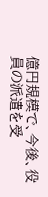億円規模で、今後、役員の派遣を受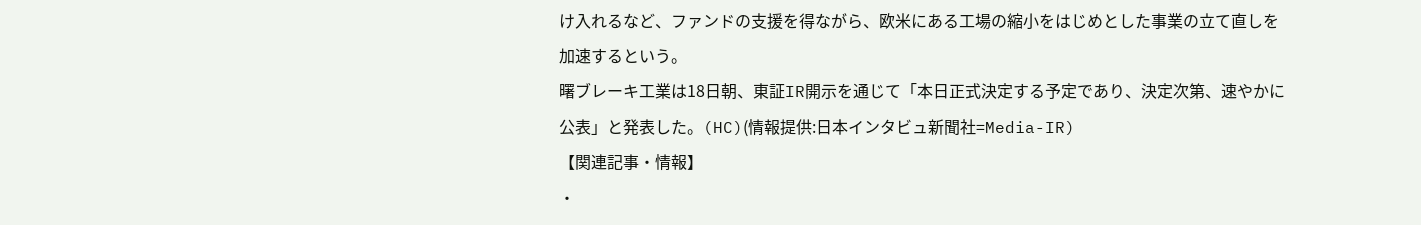け入れるなど、ファンドの支援を得ながら、欧米にある工場の縮小をはじめとした事業の立て直しを加速するという。
曙ブレーキ工業は18日朝、東証IR開示を通じて「本日正式決定する予定であり、決定次第、速やかに公表」と発表した。(HC)(情報提供:日本インタビュ新聞社=Media-IR)
【関連記事・情報】
・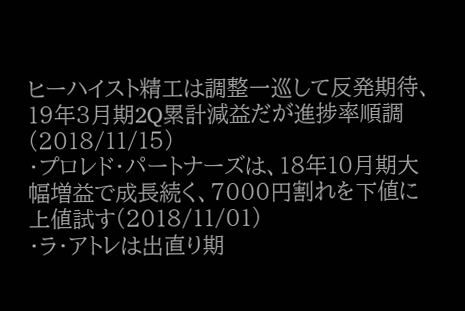ヒーハイスト精工は調整一巡して反発期待、19年3月期2Q累計減益だが進捗率順調(2018/11/15)
・プロレド・パートナーズは、18年10月期大幅増益で成長続く、7000円割れを下値に上値試す(2018/11/01)
・ラ・アトレは出直り期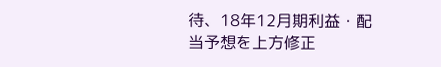待、18年12月期利益・配当予想を上方修正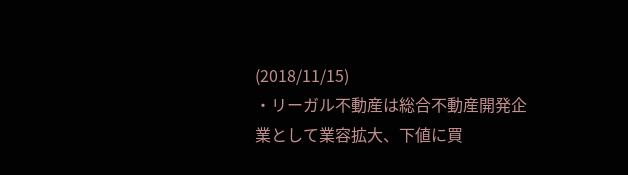(2018/11/15)
・リーガル不動産は総合不動産開発企業として業容拡大、下値に買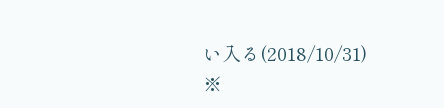い入る(2018/10/31)
※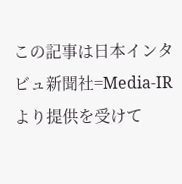この記事は日本インタビュ新聞社=Media-IRより提供を受けて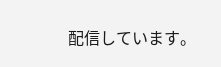配信しています。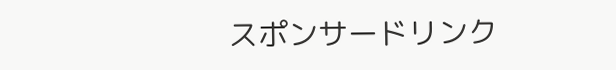スポンサードリンク